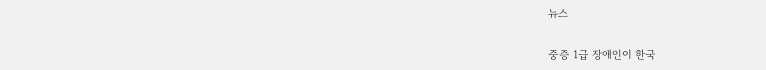뉴스

중증 1급 장애인이 한국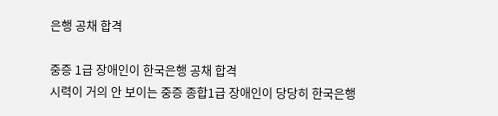은행 공채 합격

중증 1급 장애인이 한국은행 공채 합격
시력이 거의 안 보이는 중증 종합1급 장애인이 당당히 한국은행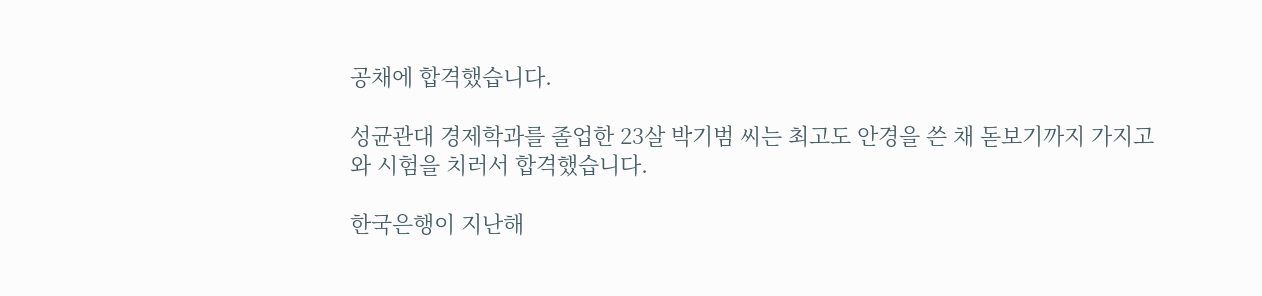공채에 합격했습니다.

성균관대 경제학과를 졸업한 23살 박기범 씨는 최고도 안경을 쓴 채 돋보기까지 가지고 와 시험을 치러서 합격했습니다.

한국은행이 지난해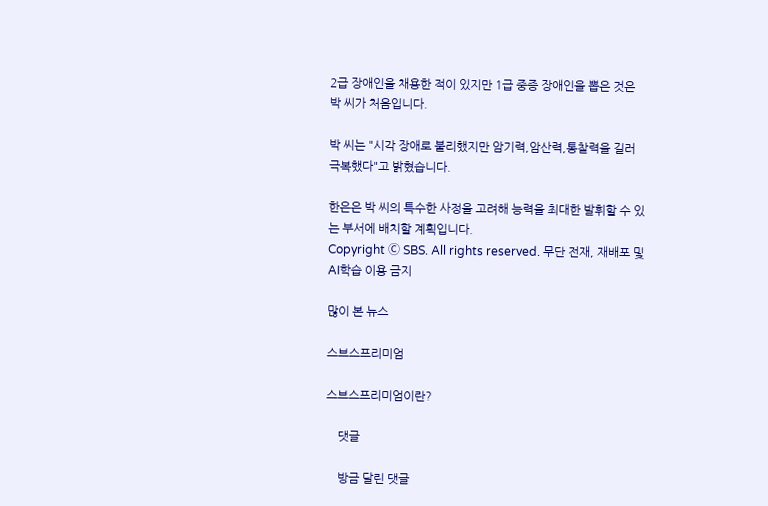2급 장애인을 채용한 적이 있지만 1급 중증 장애인을 뽑은 것은 박 씨가 처음입니다.

박 씨는 "시각 장애로 불리했지만 암기력,암산력,통찰력을 길러 극복했다"고 밝혔습니다.

한은은 박 씨의 특수한 사정을 고려해 능력을 최대한 발휘할 수 있는 부서에 배치할 계획입니다.
Copyright Ⓒ SBS. All rights reserved. 무단 전재, 재배포 및 AI학습 이용 금지

많이 본 뉴스

스브스프리미엄

스브스프리미엄이란?

    댓글

    방금 달린 댓글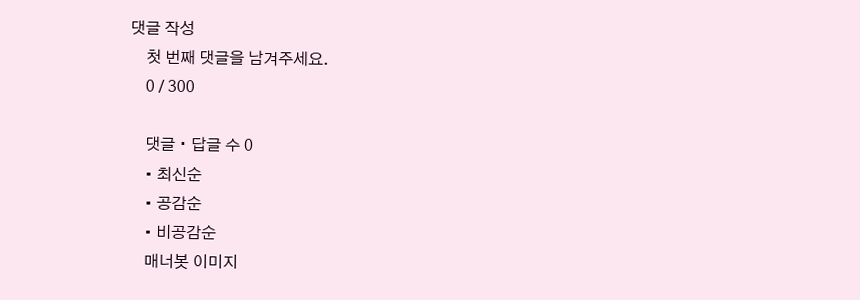댓글 작성
    첫 번째 댓글을 남겨주세요.
    0 / 300

    댓글 ∙ 답글 수 0
    • 최신순
    • 공감순
    • 비공감순
    매너봇 이미지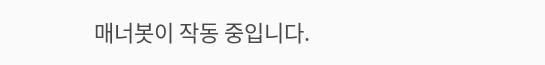매너봇이 작동 중입니다.